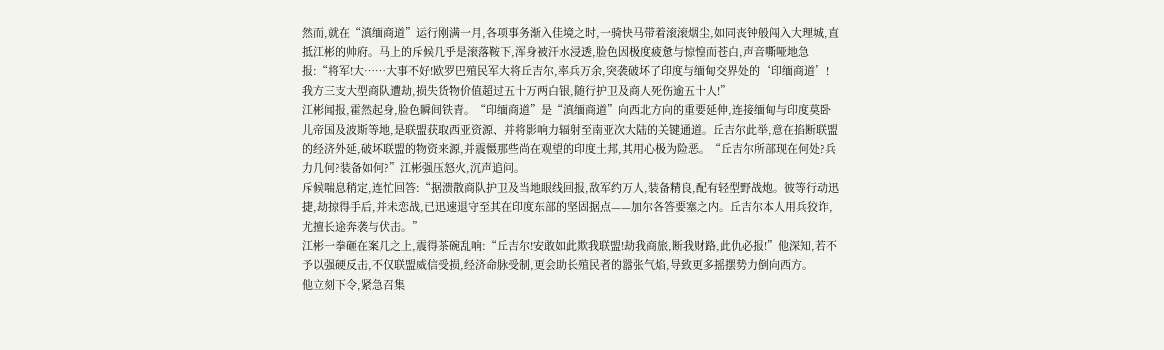然而,就在“滇缅商道”运行刚满一月,各项事务渐入佳境之时,一骑快马带着滚滚烟尘,如同丧钟般闯入大理城,直抵江彬的帅府。马上的斥候几乎是滚落鞍下,浑身被汗水浸透,脸色因极度疲惫与惊惶而苍白,声音嘶哑地急报:“将军!大……大事不好!欧罗巴殖民军大将丘吉尔,率兵万余,突袭破坏了印度与缅甸交界处的‘印缅商道’!我方三支大型商队遭劫,损失货物价值超过五十万两白银,随行护卫及商人死伤逾五十人!”
江彬闻报,霍然起身,脸色瞬间铁青。“印缅商道”是“滇缅商道”向西北方向的重要延伸,连接缅甸与印度莫卧儿帝国及波斯等地,是联盟获取西亚资源、并将影响力辐射至南亚次大陆的关键通道。丘吉尔此举,意在掐断联盟的经济外延,破坏联盟的物资来源,并震慑那些尚在观望的印度土邦,其用心极为险恶。“丘吉尔所部现在何处?兵力几何?装备如何?”江彬强压怒火,沉声追问。
斥候喘息稍定,连忙回答:“据溃散商队护卫及当地眼线回报,敌军约万人,装备精良,配有轻型野战炮。彼等行动迅捷,劫掠得手后,并未恋战,已迅速退守至其在印度东部的坚固据点——加尔各答要塞之内。丘吉尔本人用兵狡诈,尤擅长途奔袭与伏击。”
江彬一拳砸在案几之上,震得茶碗乱响:“丘吉尔!安敢如此欺我联盟!劫我商旅,断我财路,此仇必报!”他深知,若不予以强硬反击,不仅联盟威信受损,经济命脉受制,更会助长殖民者的嚣张气焰,导致更多摇摆势力倒向西方。
他立刻下令,紧急召集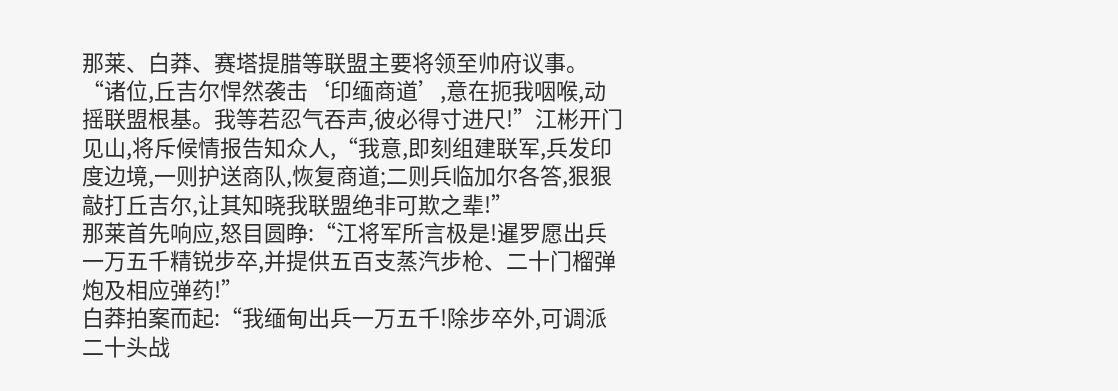那莱、白莽、赛塔提腊等联盟主要将领至帅府议事。“诸位,丘吉尔悍然袭击‘印缅商道’,意在扼我咽喉,动摇联盟根基。我等若忍气吞声,彼必得寸进尺!”江彬开门见山,将斥候情报告知众人,“我意,即刻组建联军,兵发印度边境,一则护送商队,恢复商道;二则兵临加尔各答,狠狠敲打丘吉尔,让其知晓我联盟绝非可欺之辈!”
那莱首先响应,怒目圆睁:“江将军所言极是!暹罗愿出兵一万五千精锐步卒,并提供五百支蒸汽步枪、二十门榴弹炮及相应弹药!”
白莽拍案而起:“我缅甸出兵一万五千!除步卒外,可调派二十头战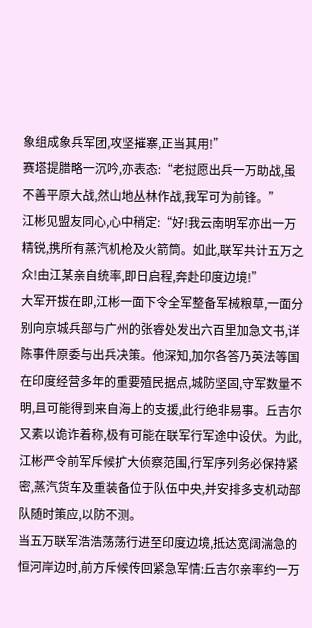象组成象兵军团,攻坚摧寨,正当其用!”
赛塔提腊略一沉吟,亦表态:“老挝愿出兵一万助战,虽不善平原大战,然山地丛林作战,我军可为前锋。”
江彬见盟友同心,心中稍定:“好!我云南明军亦出一万精锐,携所有蒸汽机枪及火箭筒。如此,联军共计五万之众!由江某亲自统率,即日启程,奔赴印度边境!”
大军开拔在即,江彬一面下令全军整备军械粮草,一面分别向京城兵部与广州的张睿处发出六百里加急文书,详陈事件原委与出兵决策。他深知,加尔各答乃英法等国在印度经营多年的重要殖民据点,城防坚固,守军数量不明,且可能得到来自海上的支援,此行绝非易事。丘吉尔又素以诡诈着称,极有可能在联军行军途中设伏。为此,江彬严令前军斥候扩大侦察范围,行军序列务必保持紧密,蒸汽货车及重装备位于队伍中央,并安排多支机动部队随时策应,以防不测。
当五万联军浩浩荡荡行进至印度边境,抵达宽阔湍急的恒河岸边时,前方斥候传回紧急军情:丘吉尔亲率约一万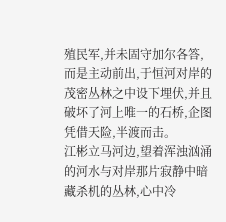殖民军,并未固守加尔各答,而是主动前出,于恒河对岸的茂密丛林之中设下埋伏,并且破坏了河上唯一的石桥,企图凭借天险,半渡而击。
江彬立马河边,望着浑浊汹涌的河水与对岸那片寂静中暗藏杀机的丛林,心中冷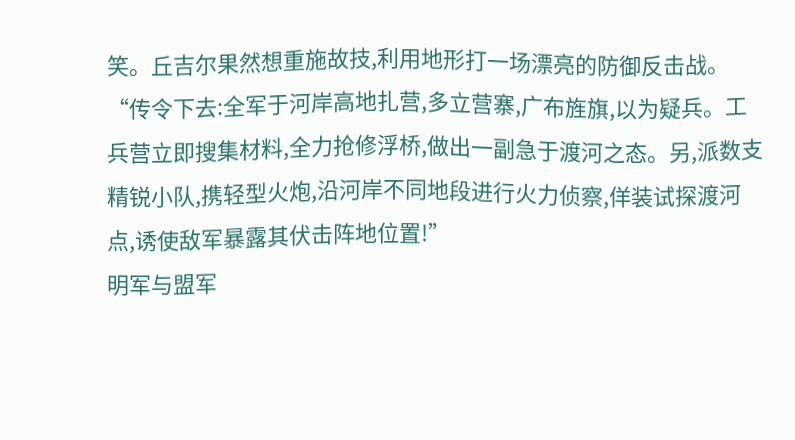笑。丘吉尔果然想重施故技,利用地形打一场漂亮的防御反击战。“传令下去:全军于河岸高地扎营,多立营寨,广布旌旗,以为疑兵。工兵营立即搜集材料,全力抢修浮桥,做出一副急于渡河之态。另,派数支精锐小队,携轻型火炮,沿河岸不同地段进行火力侦察,佯装试探渡河点,诱使敌军暴露其伏击阵地位置!”
明军与盟军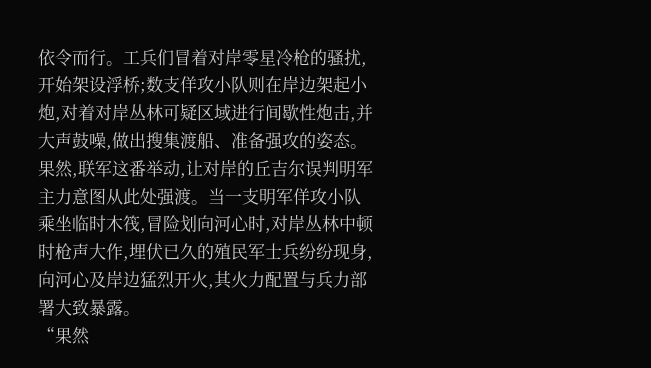依令而行。工兵们冒着对岸零星冷枪的骚扰,开始架设浮桥;数支佯攻小队则在岸边架起小炮,对着对岸丛林可疑区域进行间歇性炮击,并大声鼓噪,做出搜集渡船、准备强攻的姿态。
果然,联军这番举动,让对岸的丘吉尔误判明军主力意图从此处强渡。当一支明军佯攻小队乘坐临时木筏,冒险划向河心时,对岸丛林中顿时枪声大作,埋伏已久的殖民军士兵纷纷现身,向河心及岸边猛烈开火,其火力配置与兵力部署大致暴露。
“果然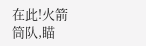在此!火箭筒队,瞄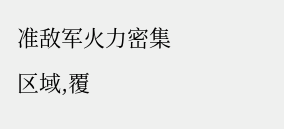准敌军火力密集区域,覆